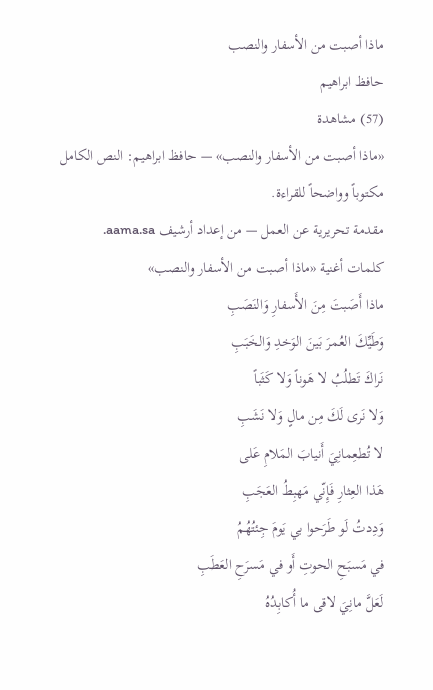ماذا أصبت من الأسفار والنصب
حافظ ابراهيم
(57) مشاهدة
«ماذا أصبت من الأسفار والنصب» — حافظ ابراهيم: النص الكامل مكتوباً وواضحاً للقراءة.
مقدمة تحريرية عن العمل — من إعداد أرشيف aama.sa.
كلمات أغنية «ماذا أصبت من الأسفار والنصب»
ماذا أَصَبتَ مِنَ الأَسفارِ وَالنَصَبِ
وَطَيِّكَ العُمرَ بَينَ الوَخدِ وَالخَبَبِ
نَراكَ تَطلُبُ لا هَوناً وَلا كَثَباً
وَلا نَرى لَكَ مِن مالٍ وَلا نَشَبِ
لا تُطعِمانِيَ أَنيابَ المَلامِ عَلى
هَذا العِثارِ فَإِنّي مَهبِطُ العَجَبِ
وَدِدتُ لَو طَرَحوا بي يَومَ جِئتُهُمُ
في مَسبَحِ الحوتِ أَو في مَسرَحِ العَطَبِ
لَعَلَّ مانِيَ لاقى ما أُكابِدُهُ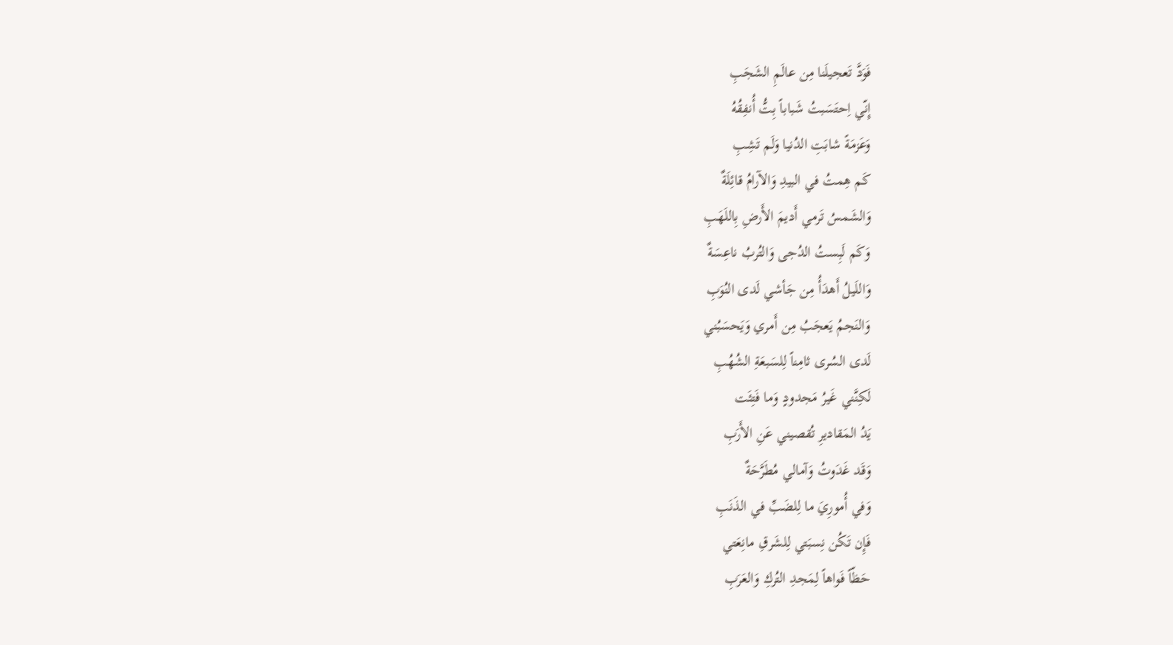فَوَدَّ تَعجيلَنا مِن عالَمِ الشَجَبِ
إِنّي اِحتَسَبتُ شَباباً بِتُّ أُنفِقُهُ
وَعَزمَةً شابَتِ الدُنيا وَلَم تَشِبِ
كَم هِمتُ في البيدِ وَالآرامُ قائِلَةٌ
وَالشَمسُ تَرمي أَديمَ الأَرضِ بِاللَهَبِ
وَكَم لَبِستُ الدُجى وَالتُربُ ناعِسَةٌ
وَاللَيلُ أَهدَأُ مِن جَأشي لَدى النُوَبِ
وَالنَجمُ يَعجَبُ مِن أَمري وَيَحسَبُني
لَدى السُرى ثامِناً لِلسَبعَةِ الشُهُبِ
لَكِنَّني غَيرُ مَجدودٍ وَما فَتِئَت
يَدُ المَقاديرِ تُقصيني عَنِ الأَرَبِ
وَقَد غَدَوتُ وَآمالي مُطَرَّحَةٌ
وَفي أُمورِيَ ما لِلضَبِّ في الذَنَبِ
فَإِن تَكُن نِسبَتي لِلشَرقِ مانِعَتي
حَظّاً فَواهاً لِمَجدِ التُركِ وَالعَرَبِ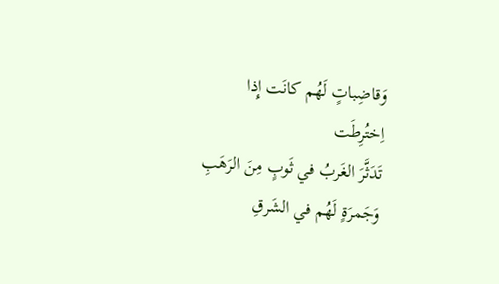وَقاضِباتٍ لَهُم كانَت إِذا اِختُرِطَت
تَدَثَّرَ الغَربُ في ثَوبٍ مِنَ الرَهَبِ
وَجَمرَةٍ لَهُم في الشَرقِ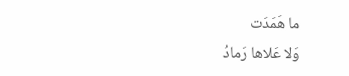ما هَمَدَت
وَلا عَلاها رَمادُ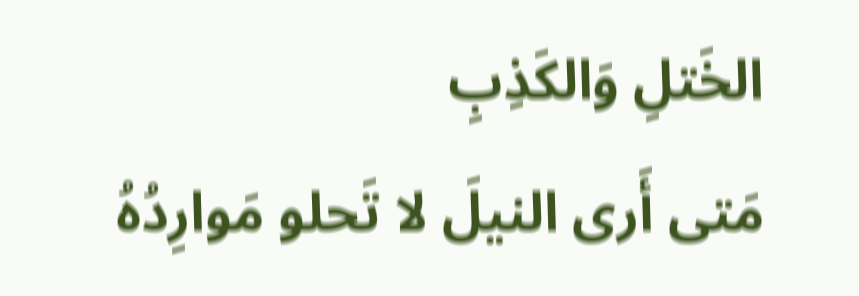الخَتلِ وَالكَذِبِ
مَتى أَرى النيلَ لا تَحلو مَوارِدُهُ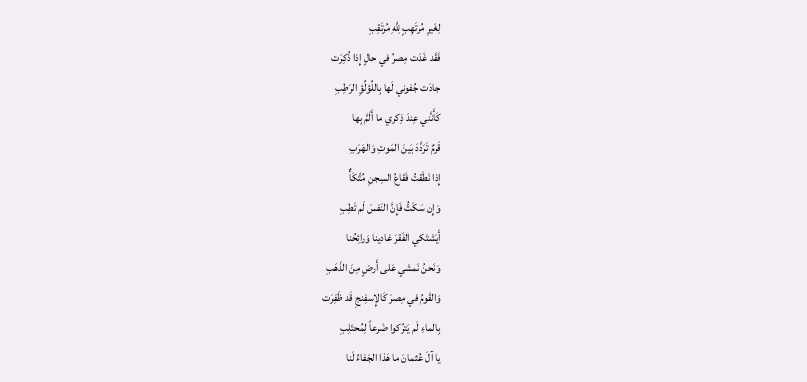لِغَيرِ مُرتَهِبٍ لِلَّهِ مُرتَقِبِ
فَقَد غَدَت مِصرُ في حالٍ إِذا ذُكِرَت
جادَت جُفوني لَها بِاللُؤلُؤِ الرَطِبِ
كَأَنَّني عِندَ ذِكري ما أَلَمَّ بِها
قَرمٌ تَرَدَّدَ بَينَ المَوتِ وَالهَرَبِ
إِذا نَطَقتُ فَقاعُ السِجنِ مُتَّكَأٌ
وَإِن سَكَتُّ فَإِنَّ النَفسَ لَم تَطِبِ
أَيَشتَكي الفَقرَ غادينا وَرائِحُنا
وَنَحنُ نَمشي عَلى أَرضٍ مِنَ الذَهَبِ
وَالقَومُ في مِصرَ كَالإِسفِنجِ قَد ظَفِرَت
بِالماءِ لَم يَترُكوا ضَرعاً لِمُحتَلِبِ
يا آلَ عُثمانَ ما هَذا الجَفاءُ لَنا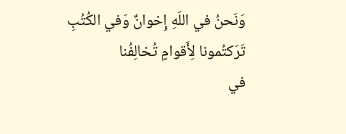وَنَحنُ في اللَهِ إِخوانٌ وَفي الكُتُبِ
تَرَكتُمونا لِأَقوامٍ تُخالِفُنا
في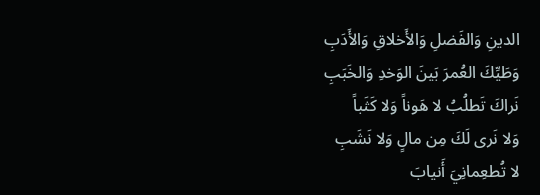الدينِ وَالفَضلِ وَالأَخلاقِ وَالأَدَبِ
وَطَيِّكَ العُمرَ بَينَ الوَخدِ وَالخَبَبِ
نَراكَ تَطلُبُ لا هَوناً وَلا كَثَباً
وَلا نَرى لَكَ مِن مالٍ وَلا نَشَبِ
لا تُطعِمانِيَ أَنيابَ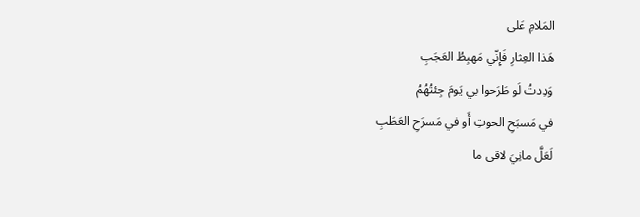المَلامِ عَلى
هَذا العِثارِ فَإِنّي مَهبِطُ العَجَبِ
وَدِدتُ لَو طَرَحوا بي يَومَ جِئتُهُمُ
في مَسبَحِ الحوتِ أَو في مَسرَحِ العَطَبِ
لَعَلَّ مانِيَ لاقى ما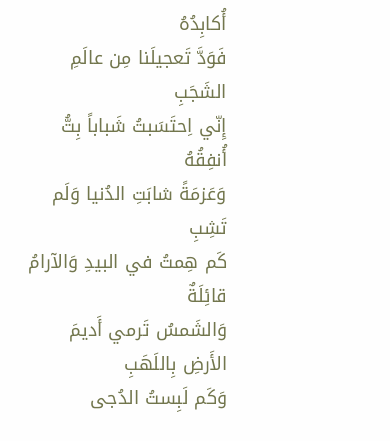أُكابِدُهُ
فَوَدَّ تَعجيلَنا مِن عالَمِ الشَجَبِ
إِنّي اِحتَسَبتُ شَباباً بِتُّ أُنفِقُهُ
وَعَزمَةً شابَتِ الدُنيا وَلَم تَشِبِ
كَم هِمتُ في البيدِ وَالآرامُ قائِلَةٌ
وَالشَمسُ تَرمي أَديمَ الأَرضِ بِاللَهَبِ
وَكَم لَبِستُ الدُجى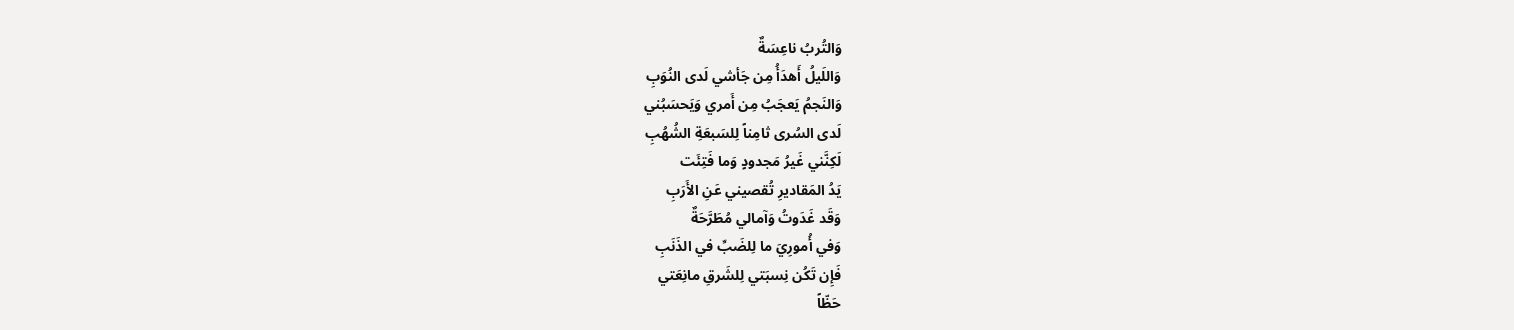وَالتُربُ ناعِسَةٌ
وَاللَيلُ أَهدَأُ مِن جَأشي لَدى النُوَبِ
وَالنَجمُ يَعجَبُ مِن أَمري وَيَحسَبُني
لَدى السُرى ثامِناً لِلسَبعَةِ الشُهُبِ
لَكِنَّني غَيرُ مَجدودٍ وَما فَتِئَت
يَدُ المَقاديرِ تُقصيني عَنِ الأَرَبِ
وَقَد غَدَوتُ وَآمالي مُطَرَّحَةٌ
وَفي أُمورِيَ ما لِلضَبِّ في الذَنَبِ
فَإِن تَكُن نِسبَتي لِلشَرقِ مانِعَتي
حَظّاً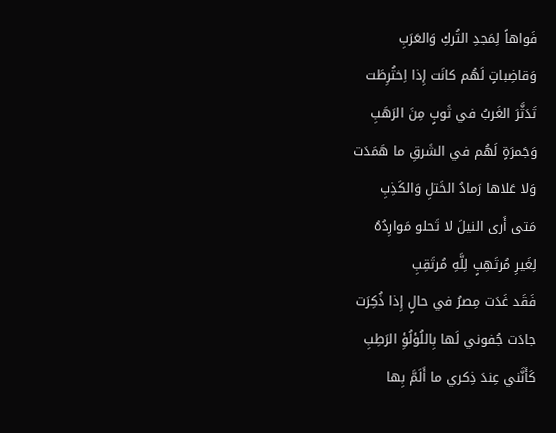فَواهاً لِمَجدِ التُركِ وَالعَرَبِ
وَقاضِباتٍ لَهُم كانَت إِذا اِختُرِطَت
تَدَثَّرَ الغَربُ في ثَوبٍ مِنَ الرَهَبِ
وَجَمرَةٍ لَهُم في الشَرقِ ما هَمَدَت
وَلا عَلاها رَمادُ الخَتلِ وَالكَذِبِ
مَتى أَرى النيلَ لا تَحلو مَوارِدُهُ
لِغَيرِ مُرتَهِبٍ لِلَّهِ مُرتَقِبِ
فَقَد غَدَت مِصرُ في حالٍ إِذا ذُكِرَت
جادَت جُفوني لَها بِاللُؤلُؤِ الرَطِبِ
كَأَنَّني عِندَ ذِكري ما أَلَمَّ بِها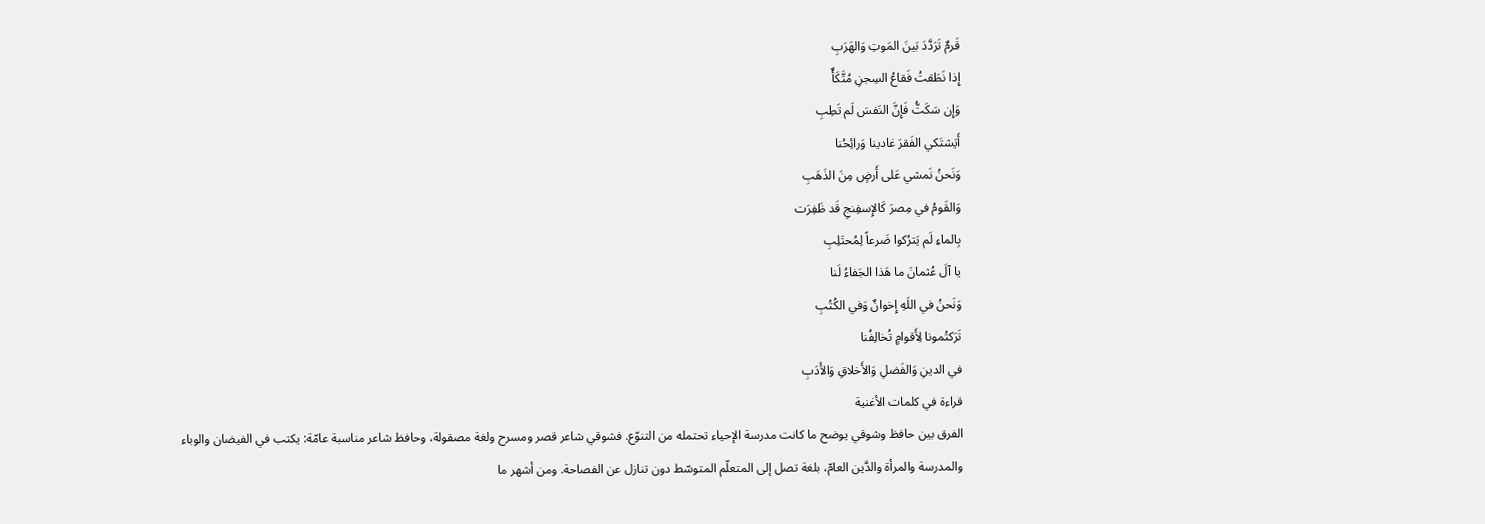قَرمٌ تَرَدَّدَ بَينَ المَوتِ وَالهَرَبِ
إِذا نَطَقتُ فَقاعُ السِجنِ مُتَّكَأٌ
وَإِن سَكَتُّ فَإِنَّ النَفسَ لَم تَطِبِ
أَيَشتَكي الفَقرَ غادينا وَرائِحُنا
وَنَحنُ نَمشي عَلى أَرضٍ مِنَ الذَهَبِ
وَالقَومُ في مِصرَ كَالإِسفِنجِ قَد ظَفِرَت
بِالماءِ لَم يَترُكوا ضَرعاً لِمُحتَلِبِ
يا آلَ عُثمانَ ما هَذا الجَفاءُ لَنا
وَنَحنُ في اللَهِ إِخوانٌ وَفي الكُتُبِ
تَرَكتُمونا لِأَقوامٍ تُخالِفُنا
في الدينِ وَالفَضلِ وَالأَخلاقِ وَالأَدَبِ
قراءة في كلمات الأغنية
الفرق بين حافظ وشوقي يوضح ما كانت مدرسة الإحياء تحتمله من التنوّع. فشوقي شاعر قصر ومسرح ولغة مصقولة، وحافظ شاعر مناسبة عامّة: يكتب في الفيضان والوباء والمدرسة والمرأة والدَّين العامّ، بلغة تصل إلى المتعلّم المتوسّط دون تنازل عن الفصاحة. ومن أشهر ما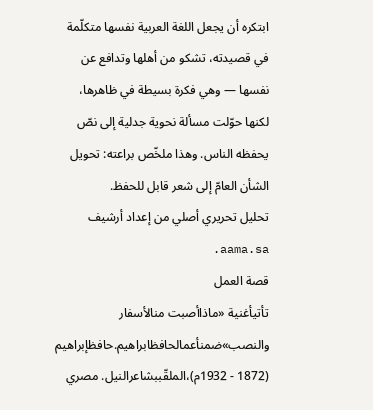ابتكره أن يجعل اللغة العربية نفسها متكلّمة في قصيدته، تشكو من أهلها وتدافع عن نفسها — وهي فكرة بسيطة في ظاهرها، لكنها حوّلت مسألة نحوية جدلية إلى نصّ يحفظه الناس. وهذا ملخّص براعته: تحويل الشأن العامّ إلى شعر قابل للحفظ.
تحليل تحريري أصلي من إعداد أرشيف aama.sa.
قصة العمل
تأتيأغنية «ماذاأصبت منالأسفار والنصب»ضمنأعمالحافظابراهيم.حافظإبراهيم (1872 - 1932م)،الملقّببشاعرالنيل. مصري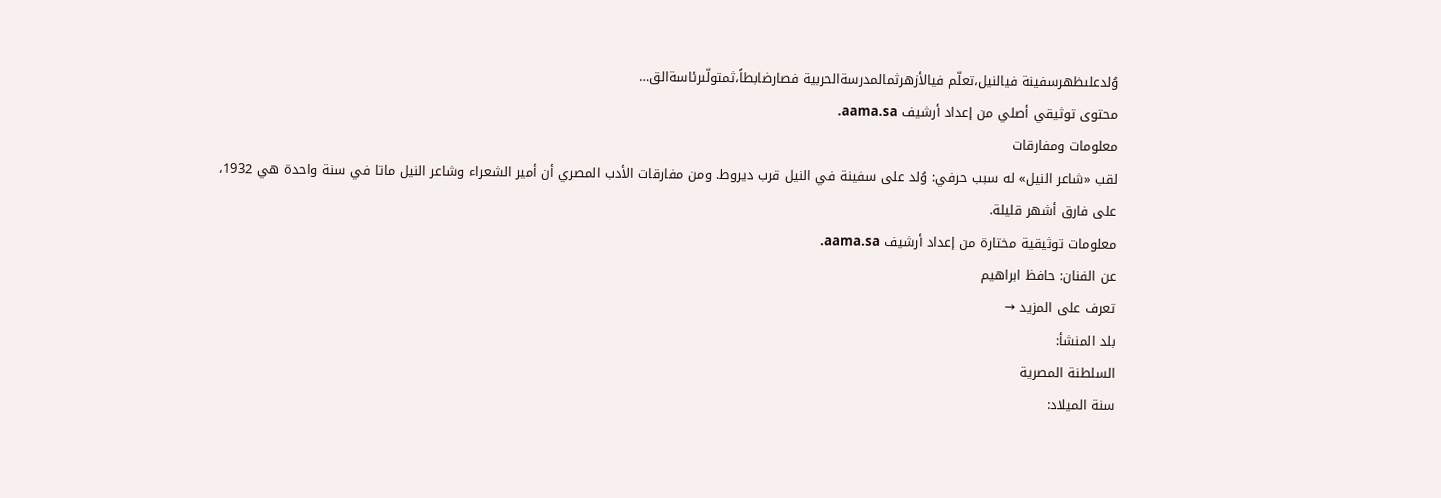وُلدعلىظهرسفينة فيالنيل،تعلّم فيالأزهرثمالمدرسةالحربية فصارضابطاً،ثمتولّىرئاسةالق…
محتوى توثيقي أصلي من إعداد أرشيف aama.sa.
معلومات ومفارقات
لقب «شاعر النيل» له سبب حرفي: وُلد على سفينة في النيل قرب ديروط. ومن مفارقات الأدب المصري أن أمير الشعراء وشاعر النيل ماتا في سنة واحدة هي 1932، على فارق أشهر قليلة.
معلومات توثيقية مختارة من إعداد أرشيف aama.sa.
عن الفنان: حافظ ابراهيم
تعرف على المزيد →
بلد المنشأ:
السلطنة المصرية
سنة الميلاد: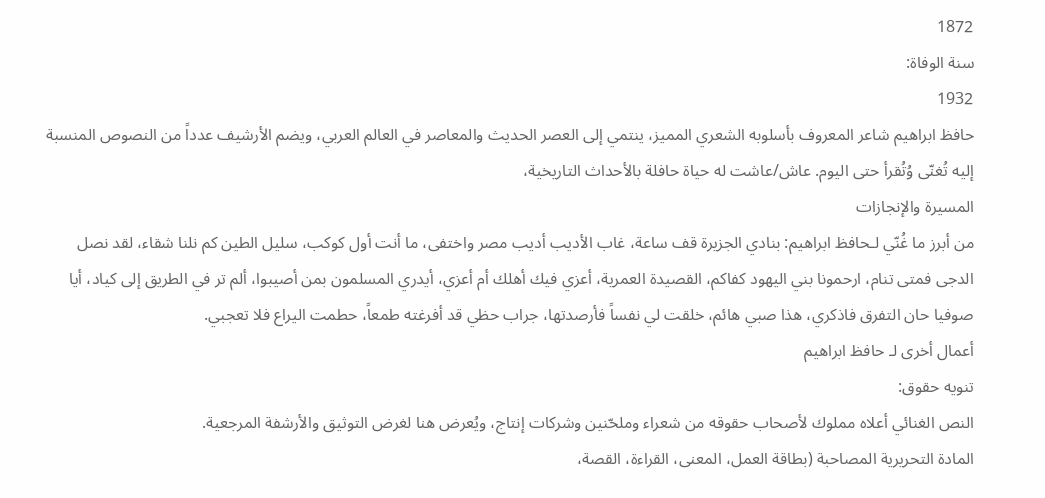1872
سنة الوفاة:
1932
حافظ ابراهيم شاعر المعروف بأسلوبه الشعري المميز، ينتمي إلى العصر الحديث والمعاصر في العالم العربي، ويضم الأرشيف عدداً من النصوص المنسبة إليه تُغنّى وُتُقرأ حتى اليوم. عاش/عاشت له حياة حافلة بالأحداث التاريخية،
المسيرة والإنجازات
من أبرز ما غُنّي لـحافظ ابراهيم: بنادي الجزيرة قف ساعة، غاب الأديب أديب مصر واختفى، ما أنت أول كوكب، سليل الطين كم نلنا شقاء، لقد نصل الدجى فمتى تنام، ارحمونا بني اليهود كفاكم، القصيدة العمرية، أعزي فيك أهلك أم أعزي، أيدري المسلمون بمن أصيبوا، ألم تر في الطريق إلى كياد، أيا صوفيا حان التفرق فاذكري، هذا صبي هائم، خلقت لي نفساً فأرصدتها، جراب حظي قد أفرغته طمعاً، حطمت اليراع فلا تعجبي.
أعمال أخرى لـ حافظ ابراهيم
تنويه حقوق:
النص الغنائي أعلاه مملوك لأصحاب حقوقه من شعراء وملحّنين وشركات إنتاج، ويُعرض هنا لغرض التوثيق والأرشفة المرجعية.
المادة التحريرية المصاحبة (بطاقة العمل، المعنى، القراءة، القصة،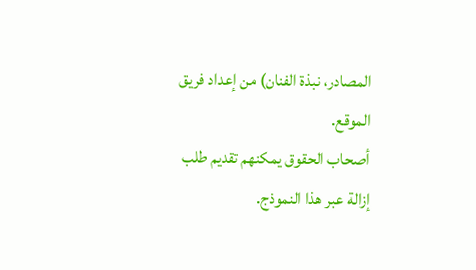المصادر، نبذة الفنان) من إعداد فريق الموقع.
أصحاب الحقوق يمكنهم تقديم طلب إزالة عبر هذا النموذج.